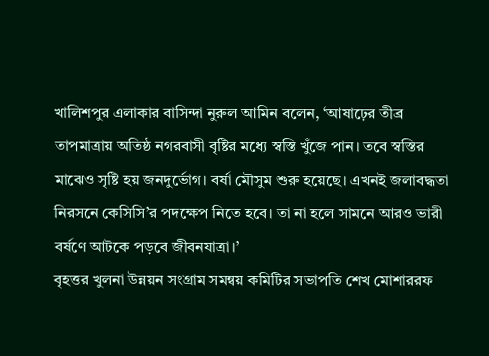খালিশপুর এলাকার বাসিন্দা নুরুল আমিন বলেন, ‘আষাঢ়ের তীব্র তাপমাত্রায় অতিষ্ঠ নগরবাসী বৃষ্টির মধ্যে স্বস্তি খুঁজে পান। তবে স্বস্তির মাঝেও সৃষ্টি হয় জনদুর্ভোগ। বর্ষা মৌসুম শুরু হয়েছে। এখনই জলাবদ্ধতা নিরসনে কেসিসি’র পদক্ষেপ নিতে হবে। তা না হলে সামনে আরও ভারী বর্ষণে আটকে পড়বে জীবনযাত্রা।’
বৃহত্তর খুলনা উন্নয়ন সংগ্রাম সমন্বয় কমিটির সভাপতি শেখ মোশাররফ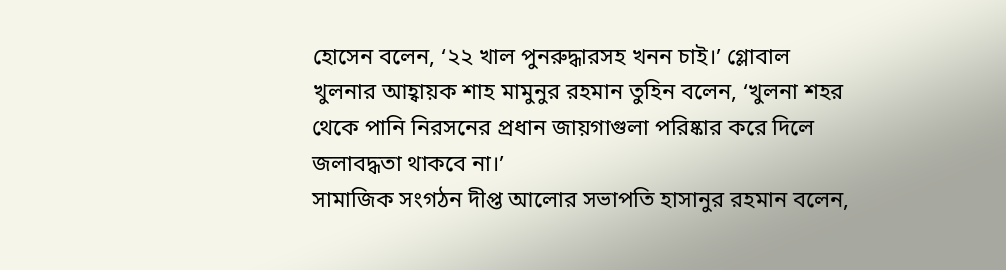হোসেন বলেন, ‘২২ খাল পুনরুদ্ধারসহ খনন চাই।’ গ্লোবাল খুলনার আহ্বায়ক শাহ মামুনুর রহমান তুহিন বলেন, ‘খুলনা শহর থেকে পানি নিরসনের প্রধান জায়গাগুলা পরিষ্কার করে দিলে জলাবদ্ধতা থাকবে না।’
সামাজিক সংগঠন দীপ্ত আলোর সভাপতি হাসানুর রহমান বলেন,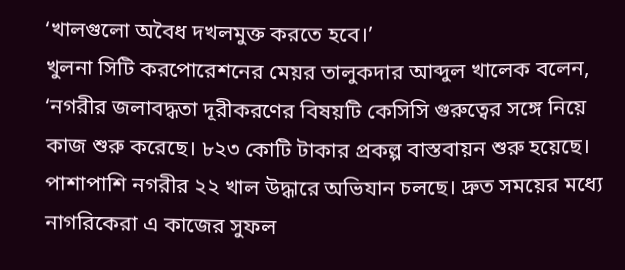‘খালগুলো অবৈধ দখলমুক্ত করতে হবে।’
খুলনা সিটি করপোরেশনের মেয়র তালুকদার আব্দুল খালেক বলেন, ‘নগরীর জলাবদ্ধতা দূরীকরণের বিষয়টি কেসিসি গুরুত্বের সঙ্গে নিয়ে কাজ শুরু করেছে। ৮২৩ কোটি টাকার প্রকল্প বাস্তবায়ন শুরু হয়েছে। পাশাপাশি নগরীর ২২ খাল উদ্ধারে অভিযান চলছে। দ্রুত সময়ের মধ্যে নাগরিকেরা এ কাজের সুফল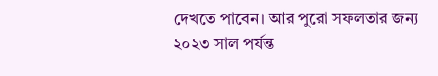দেখতে পাবেন। আর পুরো সফলতার জন্য ২০২৩ সাল পর্যন্ত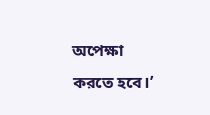অপেক্ষা করতে হবে।’